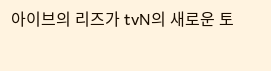아이브의 리즈가 tvN의 새로운 토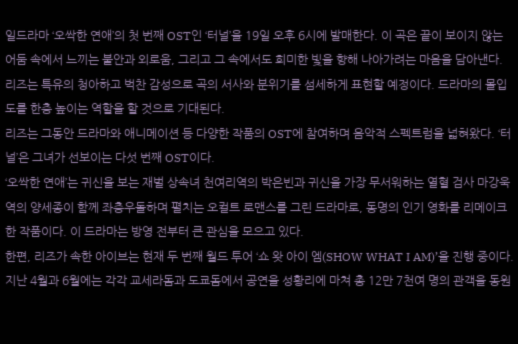일드라마 ‘오싹한 연애’의 첫 번째 OST인 ‘터널’을 19일 오후 6시에 발매한다. 이 곡은 끝이 보이지 않는 어둠 속에서 느끼는 불안과 외로움, 그리고 그 속에서도 희미한 빛을 향해 나아가려는 마음을 담아낸다.
리즈는 특유의 청아하고 벅찬 감성으로 곡의 서사와 분위기를 섬세하게 표현할 예정이다. 드라마의 몰입도를 한층 높이는 역할을 할 것으로 기대된다.
리즈는 그동안 드라마와 애니메이션 등 다양한 작품의 OST에 참여하며 음악적 스펙트럼을 넓혀왔다. ‘터널’은 그녀가 선보이는 다섯 번째 OST이다.
‘오싹한 연애’는 귀신을 보는 재벌 상속녀 천여리역의 박은빈과 귀신을 가장 무서워하는 열혈 검사 마강욱역의 양세종이 함께 좌충우돌하며 펼치는 오컬트 로맨스를 그린 드라마로, 동명의 인기 영화를 리메이크한 작품이다. 이 드라마는 방영 전부터 큰 관심을 모으고 있다.
한편, 리즈가 속한 아이브는 현재 두 번째 월드 투어 ‘쇼 왓 아이 엠(SHOW WHAT I AM)’을 진행 중이다. 지난 4월과 6월에는 각각 교세라돔과 도쿄돔에서 공연을 성황리에 마쳐 총 12만 7천여 명의 관객을 동원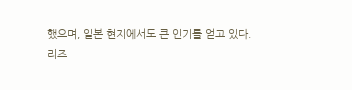했으며, 일본 현지에서도 큰 인기를 얻고 있다.
리즈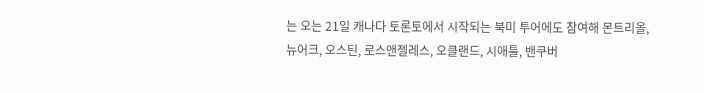는 오는 21일 캐나다 토론토에서 시작되는 북미 투어에도 참여해 몬트리올, 뉴어크, 오스틴, 로스앤젤레스, 오클랜드, 시애틀, 밴쿠버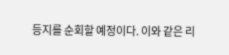등지를 순회할 예정이다. 이와 같은 리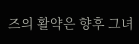즈의 활약은 향후 그녀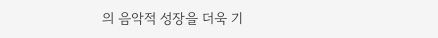의 음악적 성장을 더욱 기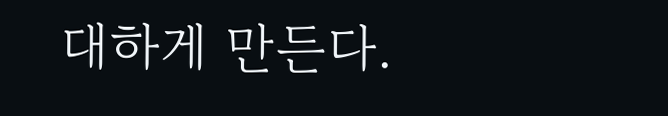대하게 만든다.